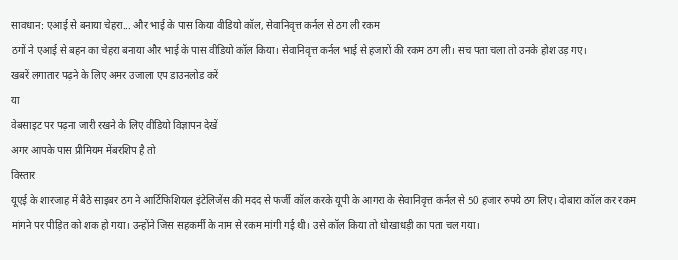सावधान: एआई से बनाया चेहरा... और भाई के पास किया वीडियो कॉल, सेवानिवृत्त कर्नल से ठग ली रकम
ठगों ने एआई से बहन का चेहरा बनाया और भाई के पास वीडियो कॉल किया। सेवानिवृत्त कर्नल भाई से हजारों की रकम ठग ली। सच पता चला तो उनके होश उड़ गए।
खबरें लगातार पढ़ने के लिए अमर उजाला एप डाउनलोड करें
या
वेबसाइट पर पढ़ना जारी रखने के लिए वीडियो विज्ञापन देखें
अगर आपके पास प्रीमियम मेंबरशिप है तो
विस्तार
यूएई के शारजाह में बैठे साइबर ठग ने आर्टिफिशियल इंटेलिजेंस की मदद से फर्जी कॉल करके यूपी के आगरा के सेवानिवृत्त कर्नल से 50 हजार रुपये ठग लिए। दोबारा कॉल कर रकम मांगने पर पीड़ित को शक हो गया। उन्होंने जिस सहकर्मी के नाम से रकम मांगी गई थी। उसे कॉल किया तो धोखाधड़ी का पता चल गया।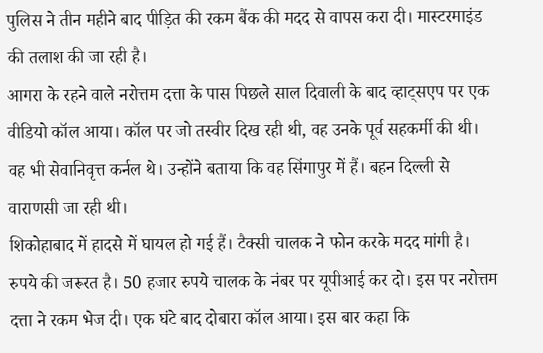पुलिस ने तीन महीने बाद पीड़ित की रकम बैंक की मदद से वापस करा दी। मास्टरमाइंड की तलाश की जा रही है।
आगरा के रहने वाले नरोत्तम दत्ता के पास पिछले साल दिवाली के बाद व्हाट्सएप पर एक वीडियो कॉल आया। कॉल पर जो तस्वीर दिख रही थी, वह उनके पूर्व सहकर्मी की थी। वह भी सेवानिवृत्त कर्नल थे। उन्होंने बताया कि वह सिंगापुर में हैं। बहन दिल्ली से वाराणसी जा रही थी।
शिकोहाबाद में हादसे में घायल हो गई हैं। टैक्सी चालक ने फोन करके मदद मांगी है। रुपये की जरूरत है। 50 हजार रुपये चालक के नंबर पर यूपीआई कर दो। इस पर नरोत्तम दत्ता ने रकम भेज दी। एक घंटे बाद दोबारा कॉल आया। इस बार कहा कि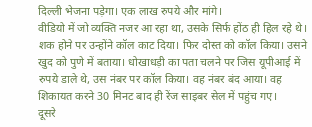दिल्ली भेजना पड़ेगा। एक लाख रुपये और मांगे।
वीडियो में जो व्यक्ति नजर आ रहा था, उसके सिर्फ होंठ ही हिल रहे थे। शक होने पर उन्होंने कॉल काट दिया। फिर दोस्त को कॉल किया। उसने खुद को पुणे में बताया। धोखाधड़ी का पता चलने पर जिस यूपीआई में रुपये डाले थे, उस नंबर पर कॉल किया। वह नंबर बंद आया। वह शिकायत करने 30 मिनट बाद ही रेंज साइबर सेल में पहुंच गए।
दूसरे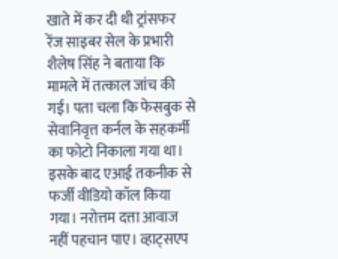खाते में कर दी थी ट्रांसफर
रेंज साइबर सेल के प्रभारी शैलेष सिंह ने बताया कि मामले में तत्काल जांच की गई। पता चला कि फेसबुक से सेवानिवृत्त कर्नल के सहकर्मी का फोटो निकाला गया था। इसके बाद एआई तकनीक से फर्जी वीडियो कॉल किया गया। नरोत्तम दत्ता आवाज नहीं पहचान पाए। व्हाट्सएप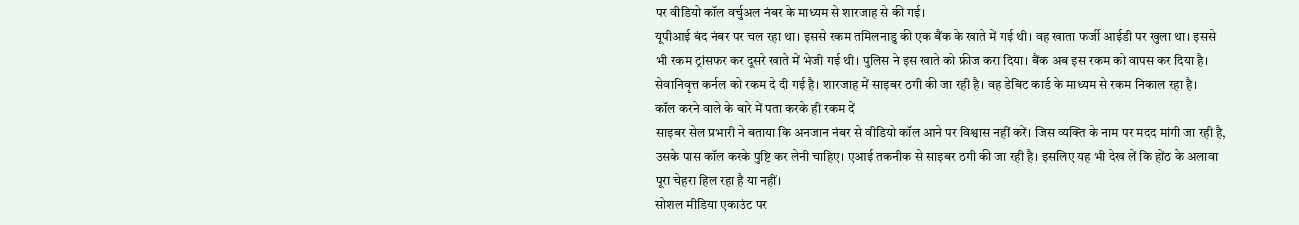पर वीडियो कॉल वर्चुअल नंबर के माध्यम से शारजाह से की गई।
यूपीआई बंद नंबर पर चल रहा था। इससे रकम तमिलनाडु की एक बैंक के खाते में गई थी। वह खाता फर्जी आईडी पर खुला था। इससे भी रकम ट्रांसफर कर दूसरे खाते में भेजी गई थी। पुलिस ने इस खाते को फ्रीज करा दिया। बैंक अब इस रकम को वापस कर दिया है। सेवानिवृत्त कर्नल को रकम दे दी गई है। शारजाह में साइबर ठगी की जा रही है। वह डेबिट कार्ड के माध्यम से रकम निकाल रहा है।
कॉल करने वाले के बारे में पता करके ही रकम दें
साइबर सेल प्रभारी ने बताया कि अनजान नंबर से वीडियो कॉल आने पर विश्वास नहीं करें। जिस व्यक्ति के नाम पर मदद मांगी जा रही है, उसके पास कॉल करके पुष्टि कर लेनी चाहिए। एआई तकनीक से साइबर ठगी की जा रही है। इसलिए यह भी देख लें कि होंठ के अलावा पूरा चेहरा हिल रहा है या नहीं।
सोशल मीडिया एकाउंट पर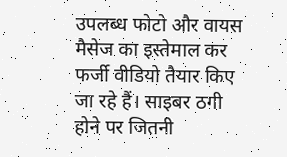उपलब्ध फोटो और वायस मैसेज का इस्तेमाल कर फर्जी वीडियो तैयार किए जा रहे हैं। साइबर ठगी होने पर जितनी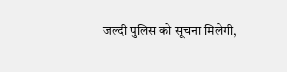जल्दी पुलिस को सूचना मिलेगी,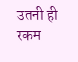उतनी ही रकम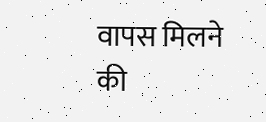वापस मिलने की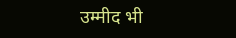उम्मीद भी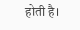होती है।